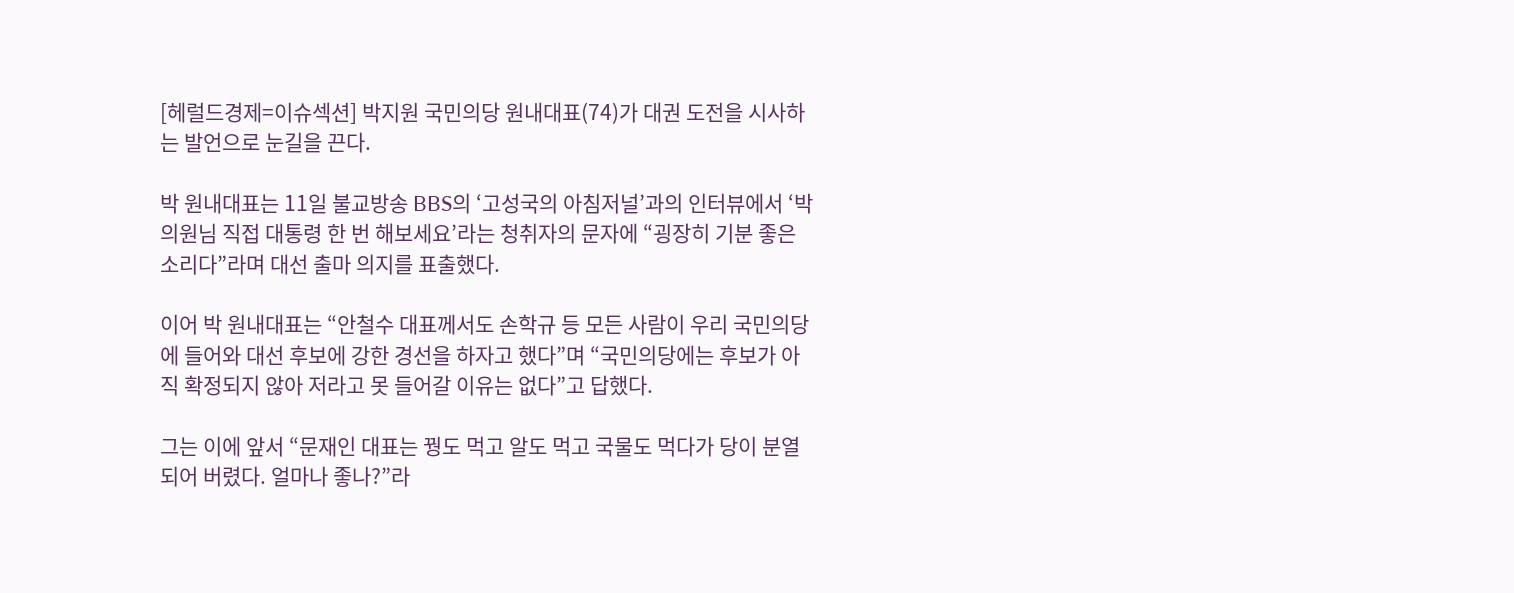[헤럴드경제=이슈섹션] 박지원 국민의당 원내대표(74)가 대권 도전을 시사하는 발언으로 눈길을 끈다.

박 원내대표는 11일 불교방송 BBS의 ‘고성국의 아침저널’과의 인터뷰에서 ‘박 의원님 직접 대통령 한 번 해보세요’라는 청취자의 문자에 “굉장히 기분 좋은 소리다”라며 대선 출마 의지를 표출했다.

이어 박 원내대표는 “안철수 대표께서도 손학규 등 모든 사람이 우리 국민의당에 들어와 대선 후보에 강한 경선을 하자고 했다”며 “국민의당에는 후보가 아직 확정되지 않아 저라고 못 들어갈 이유는 없다”고 답했다.

그는 이에 앞서 “문재인 대표는 꿩도 먹고 알도 먹고 국물도 먹다가 당이 분열되어 버렸다. 얼마나 좋나?”라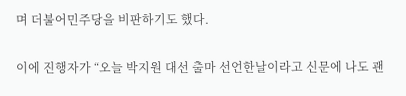며 더불어민주당을 비판하기도 했다.

이에 진행자가 “오늘 박지원 대선 출마 선언한날이라고 신문에 나도 괜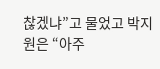찮겠냐”고 물었고 박지원은 “아주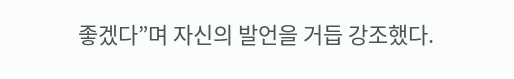좋겠다”며 자신의 발언을 거듭 강조했다.